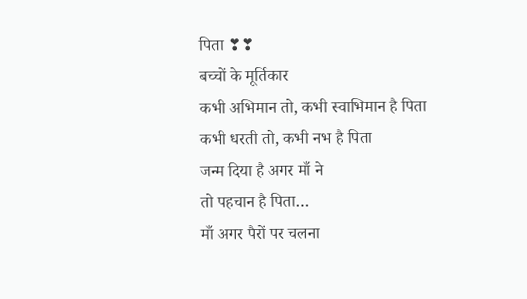पिता ❣❣
बच्चों के मूर्तिकार
कभी अभिमान तो, कभी स्वाभिमान है पिता
कभी धरती तो, कभी नभ है पिता
जन्म दिया है अगर माँ ने
तो पहचान है पिता…
माँ अगर पैरों पर चलना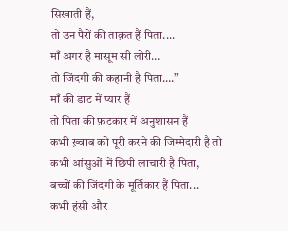सिखाती हैं,
तो उन पैरों की ताक़त हैं पिता....
माँ अगर है मासूम सी लोरी…
तो जिंदगी की कहानी है पिता….”
माँ की डाट में प्यार हैं
तो पिता की फ़टकार में अनुशासन हैं
कभी ख़्वाब को पूरी करने की जिम्मेदारी है तो
कभी आंसुओं में छिपी लाचारी है पिता,
बच्चों की जिंदगी के मूर्तिकार हैं पिता...
कभी हंसी और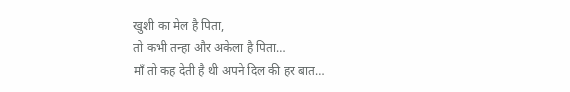खुशी का मेल है पिता,
तो कभी तन्हा और अकेला है पिता…
माँ तो कह देती है थी अपने दिल की हर बात…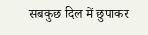सबकुछ दिल में छुपाकर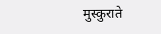मुस्कुराते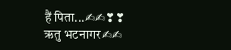हैं पिता...✍✍❣❣
ऋतु भटनागर✍✍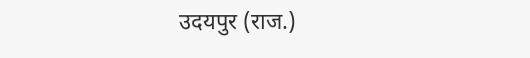उदयपुर (राज.)